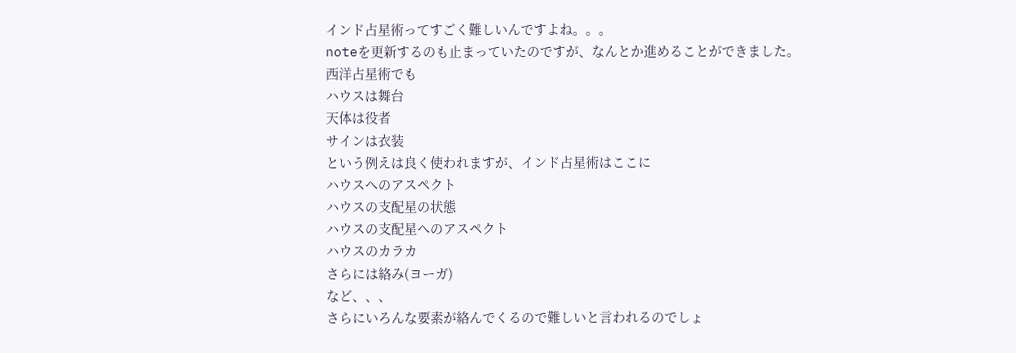インド占星術ってすごく難しいんですよね。。。
noteを更新するのも止まっていたのですが、なんとか進めることができました。
西洋占星術でも
ハウスは舞台
天体は役者
サインは衣装
という例えは良く使われますが、インド占星術はここに
ハウスへのアスペクト
ハウスの支配星の状態
ハウスの支配星へのアスペクト
ハウスのカラカ
さらには絡み(ヨーガ)
など、、、
さらにいろんな要素が絡んでくるので難しいと言われるのでしょ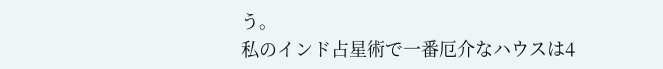う。
私のインド占星術で一番厄介なハウスは4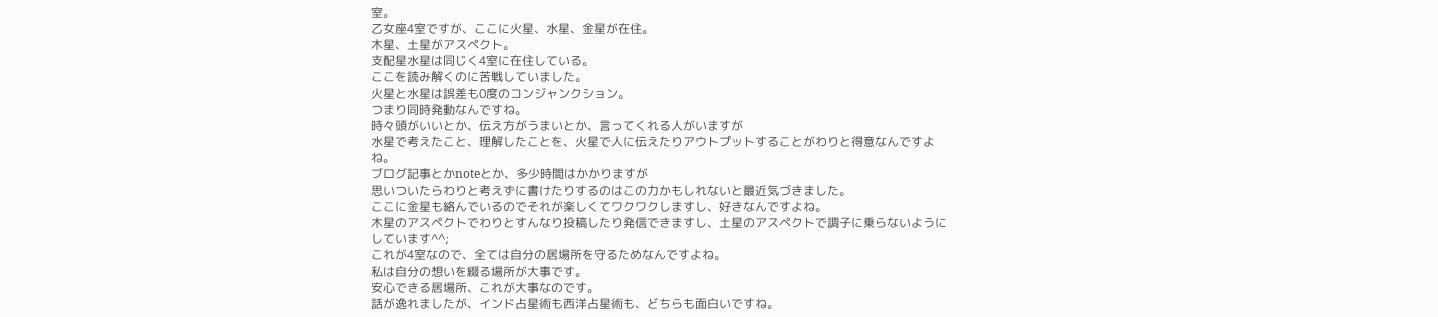室。
乙女座4室ですが、ここに火星、水星、金星が在住。
木星、土星がアスペクト。
支配星水星は同じく4室に在住している。
ここを読み解くのに苦戦していました。
火星と水星は誤差も0度のコンジャンクション。
つまり同時発動なんですね。
時々頭がいいとか、伝え方がうまいとか、言ってくれる人がいますが
水星で考えたこと、理解したことを、火星で人に伝えたりアウトプットすることがわりと得意なんですよね。
ブログ記事とかnoteとか、多少時間はかかりますが
思いついたらわりと考えずに書けたりするのはこの力かもしれないと最近気づきました。
ここに金星も絡んでいるのでそれが楽しくてワクワクしますし、好きなんですよね。
木星のアスペクトでわりとすんなり投稿したり発信できますし、土星のアスペクトで調子に乗らないようにしています^^;
これが4室なので、全ては自分の居場所を守るためなんですよね。
私は自分の想いを綴る場所が大事です。
安心できる居場所、これが大事なのです。
話が逸れましたが、インド占星術も西洋占星術も、どちらも面白いですね。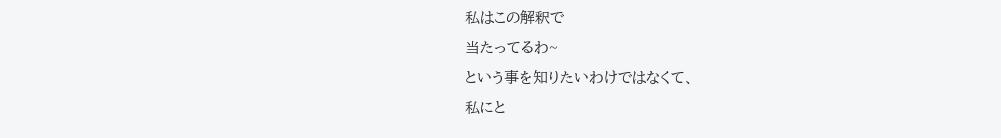私はこの解釈で
当たってるわ~
という事を知りたいわけではなくて、
私にと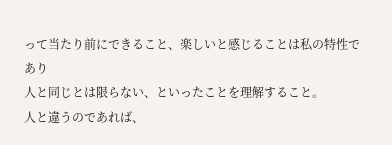って当たり前にできること、楽しいと感じることは私の特性であり
人と同じとは限らない、といったことを理解すること。
人と違うのであれば、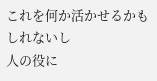これを何か活かせるかもしれないし
人の役に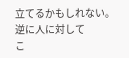立てるかもしれない。
逆に人に対して
こ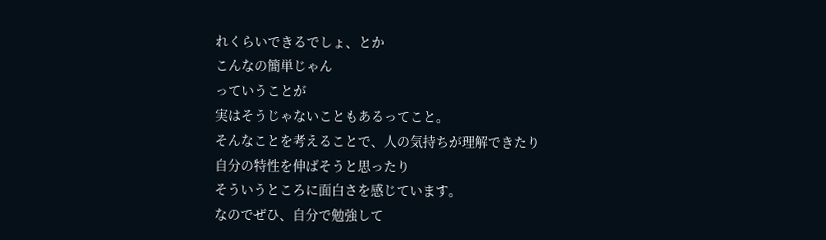れくらいできるでしょ、とか
こんなの簡単じゃん
っていうことが
実はそうじゃないこともあるってこと。
そんなことを考えることで、人の気持ちが理解できたり
自分の特性を伸ばそうと思ったり
そういうところに面白さを感じています。
なのでぜひ、自分で勉強して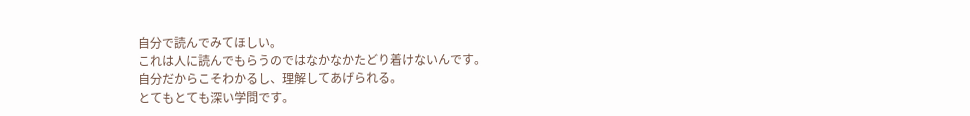自分で読んでみてほしい。
これは人に読んでもらうのではなかなかたどり着けないんです。
自分だからこそわかるし、理解してあげられる。
とてもとても深い学問です。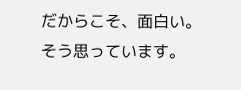だからこそ、面白い。
そう思っています。